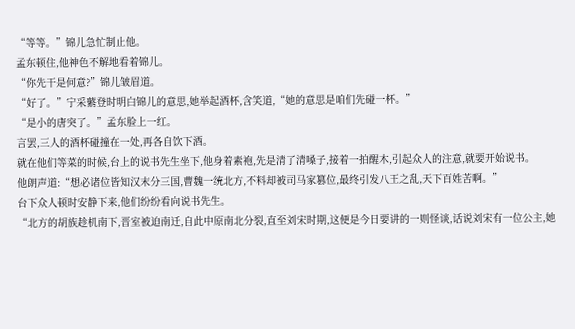“等等。”锦儿急忙制止他。
孟东顿住,他神色不解地看着锦儿。
“你先干是何意?”锦儿皱眉道。
“好了。”宁采蘩登时明白锦儿的意思,她举起酒杯,含笑道,“她的意思是咱们先碰一杯。”
“是小的唐突了。”孟东脸上一红。
言罢,三人的酒杯碰撞在一处,再各自饮下酒。
就在他们等菜的时候,台上的说书先生坐下,他身着素袍,先是清了清嗓子,接着一拍醒木,引起众人的注意,就要开始说书。
他朗声道:“想必诸位皆知汉末分三国,曹魏一统北方,不料却被司马家篡位,最终引发八王之乱,天下百姓苦啊。”
台下众人顿时安静下来,他们纷纷看向说书先生。
“北方的胡族趁机南下,晋室被迫南迁,自此中原南北分裂,直至刘宋时期,这便是今日要讲的一则怪谈,话说刘宋有一位公主,她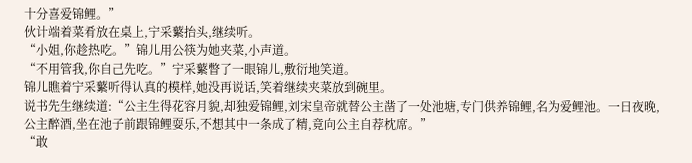十分喜爱锦鲤。”
伙计端着菜肴放在桌上,宁采蘩抬头,继续听。
“小姐,你趁热吃。”锦儿用公筷为她夹菜,小声道。
“不用管我,你自己先吃。”宁采蘩瞥了一眼锦儿,敷衍地笑道。
锦儿瞧着宁采蘩听得认真的模样,她没再说话,笑着继续夹菜放到碗里。
说书先生继续道:“公主生得花容月貌,却独爱锦鲤,刘宋皇帝就替公主凿了一处池塘,专门供养锦鲤,名为爱鲤池。一日夜晚,公主醉酒,坐在池子前跟锦鲤耍乐,不想其中一条成了精,竟向公主自荐枕席。”
“敢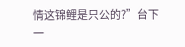情这锦鲤是只公的?”台下一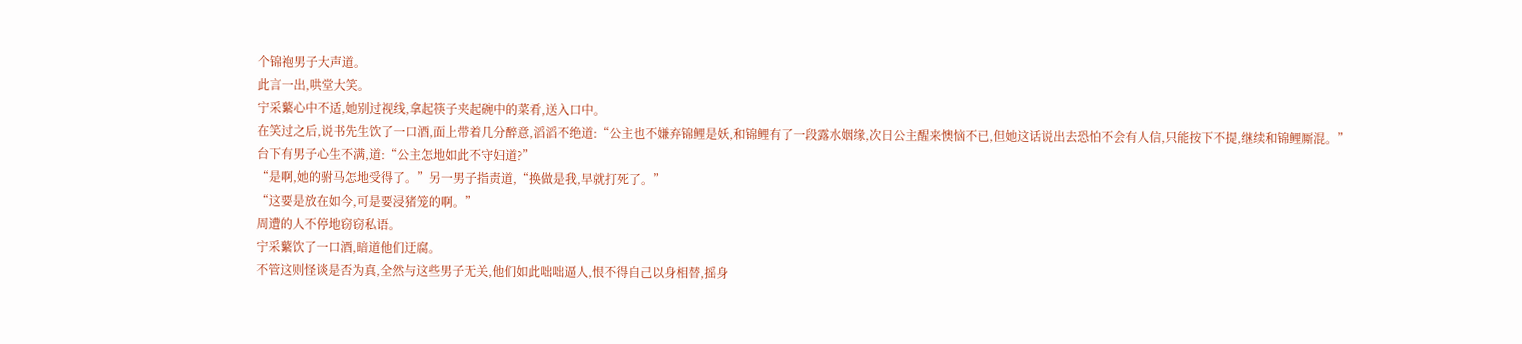个锦袍男子大声道。
此言一出,哄堂大笑。
宁采蘩心中不适,她别过视线,拿起筷子夹起碗中的菜肴,送入口中。
在笑过之后,说书先生饮了一口酒,面上带着几分醉意,滔滔不绝道:“公主也不嫌弃锦鲤是妖,和锦鲤有了一段露水姻缘,次日公主醒来懊恼不已,但她这话说出去恐怕不会有人信,只能按下不提,继续和锦鲤厮混。”
台下有男子心生不满,道:“公主怎地如此不守妇道?”
“是啊,她的驸马怎地受得了。”另一男子指责道,“换做是我,早就打死了。”
“这要是放在如今,可是要浸猪笼的啊。”
周遭的人不停地窃窃私语。
宁采蘩饮了一口酒,暗道他们迂腐。
不管这则怪谈是否为真,全然与这些男子无关,他们如此咄咄逼人,恨不得自己以身相替,摇身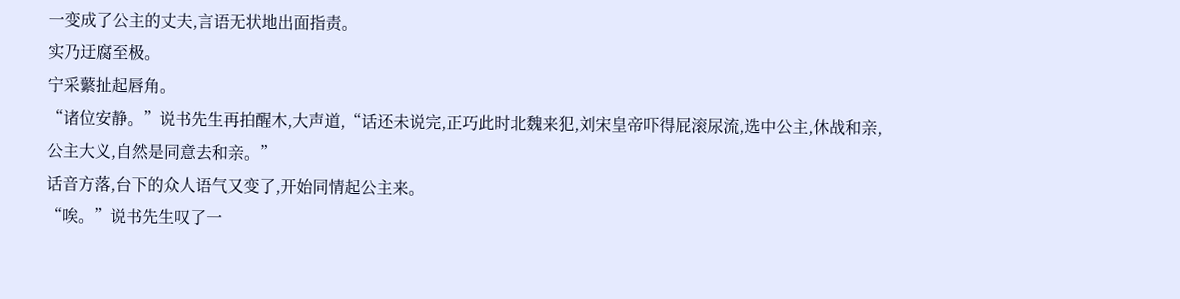一变成了公主的丈夫,言语无状地出面指责。
实乃迂腐至极。
宁采蘩扯起唇角。
“诸位安静。”说书先生再拍醒木,大声道,“话还未说完,正巧此时北魏来犯,刘宋皇帝吓得屁滚尿流,选中公主,休战和亲,公主大义,自然是同意去和亲。”
话音方落,台下的众人语气又变了,开始同情起公主来。
“唉。”说书先生叹了一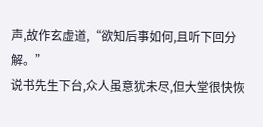声,故作玄虚道,“欲知后事如何,且听下回分解。”
说书先生下台,众人虽意犹未尽,但大堂很快恢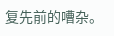复先前的嘈杂。